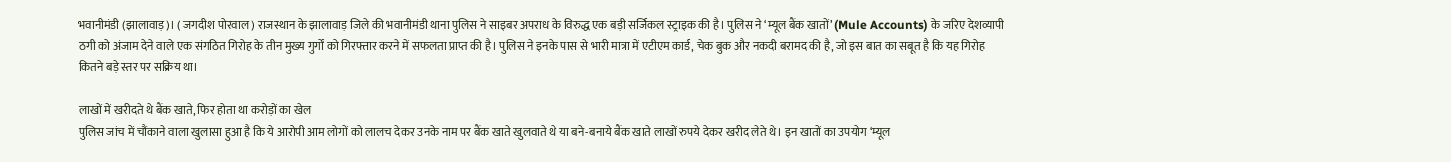भवानीमंडी (झालावाड़)। ( जगदीश पोरवाल ) राजस्थान के झालावाड़ जिले की भवानीमंडी थाना पुलिस ने साइबर अपराध के विरुद्ध एक बड़ी सर्जिकल स्ट्राइक की है। पुलिस ने ‘म्यूल बैंक खातों’ (Mule Accounts) के जरिए देशव्यापी ठगी को अंजाम देने वाले एक संगठित गिरोह के तीन मुख्य गुर्गों को गिरफ्तार करने में सफलता प्राप्त की है। पुलिस ने इनके पास से भारी मात्रा में एटीएम कार्ड, चेक बुक और नकदी बरामद की है, जो इस बात का सबूत है कि यह गिरोह कितने बड़े स्तर पर सक्रिय था।

लाखों में खरीदते थे बैंक खाते, फिर होता था करोड़ों का खेल
पुलिस जांच में चौंकाने वाला खुलासा हुआ है कि ये आरोपी आम लोगों को लालच देकर उनके नाम पर बैंक खाते खुलवाते थे या बने-बनाये बैंक खाते लाखों रुपये देकर खरीद लेते थे। इन खातों का उपयोग ‘म्यूल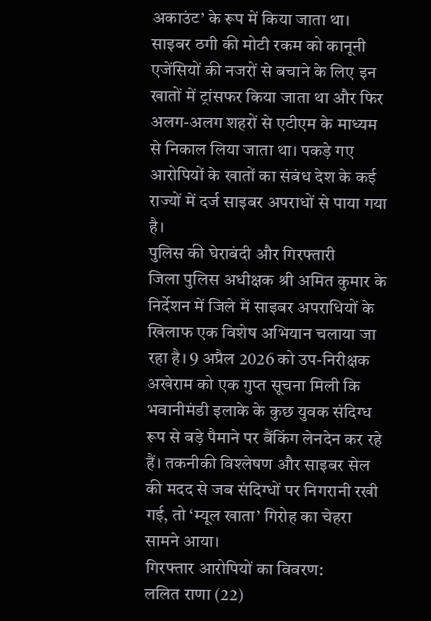अकाउंट’ के रूप में किया जाता था। साइबर ठगी की मोटी रकम को कानूनी एजेंसियों की नजरों से बचाने के लिए इन खातों में ट्रांसफर किया जाता था और फिर अलग-अलग शहरों से एटीएम के माध्यम से निकाल लिया जाता था। पकड़े गए आरोपियों के खातों का संबंध देश के कई राज्यों में दर्ज साइबर अपराधों से पाया गया है।
पुलिस की घेराबंदी और गिरफ्तारी
जिला पुलिस अधीक्षक श्री अमित कुमार के निर्देशन में जिले में साइबर अपराधियों के खिलाफ एक विशेष अभियान चलाया जा रहा है। 9 अप्रैल 2026 को उप-निरीक्षक अखेराम को एक गुप्त सूचना मिली कि भवानीमंडी इलाके के कुछ युवक संदिग्ध रूप से बड़े पैमाने पर बैंकिंग लेनदेन कर रहे हैं। तकनीकी विश्लेषण और साइबर सेल की मदद से जब संदिग्धों पर निगरानी रखी गई, तो ‘म्यूल खाता’ गिरोह का चेहरा सामने आया।
गिरफ्तार आरोपियों का विवरण:
ललित राणा (22)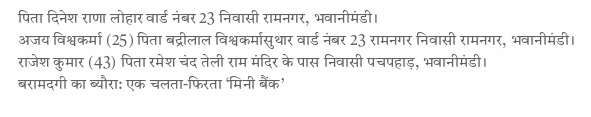पिता दिनेश राणा लोहार वार्ड नंबर 23 निवासी रामनगर, भवानीमंडी।
अजय विश्वकर्मा (25) पिता बद्रीलाल विश्वकर्मासुथार वार्ड नंबर 23 रामनगर निवासी रामनगर, भवानीमंडी।
राजेश कुमार (43) पिता रमेश चंद तेली राम मंदिर के पास निवासी पचपहाड़, भवानीमंडी।
बरामदगी का ब्यौरा: एक चलता-फिरता ‘मिनी बैंक’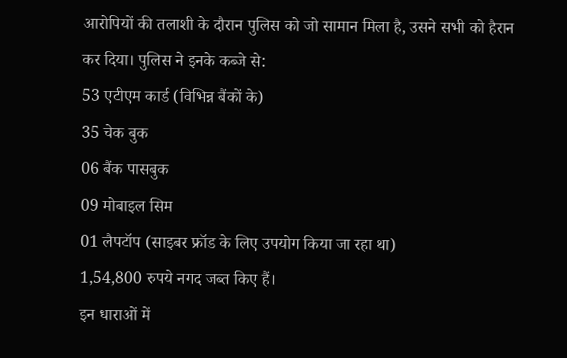आरोपियों की तलाशी के दौरान पुलिस को जो सामान मिला है, उसने सभी को हैरान कर दिया। पुलिस ने इनके कब्जे से:
53 एटीएम कार्ड (विभिन्न बैंकों के)
35 चेक बुक
06 बैंक पासबुक
09 मोबाइल सिम
01 लैपटॉप (साइबर फ्रॉड के लिए उपयोग किया जा रहा था)
1,54,800 रुपये नगद जब्त किए हैं।
इन धाराओं में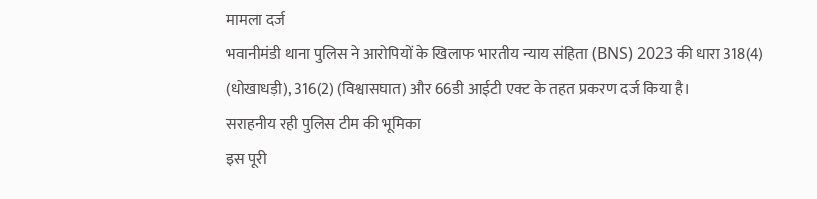मामला दर्ज
भवानीमंडी थाना पुलिस ने आरोपियों के खिलाफ भारतीय न्याय संहिता (BNS) 2023 की धारा 318(4) (धोखाधड़ी), 316(2) (विश्वासघात) और 66डी आईटी एक्ट के तहत प्रकरण दर्ज किया है।
सराहनीय रही पुलिस टीम की भूमिका
इस पूरी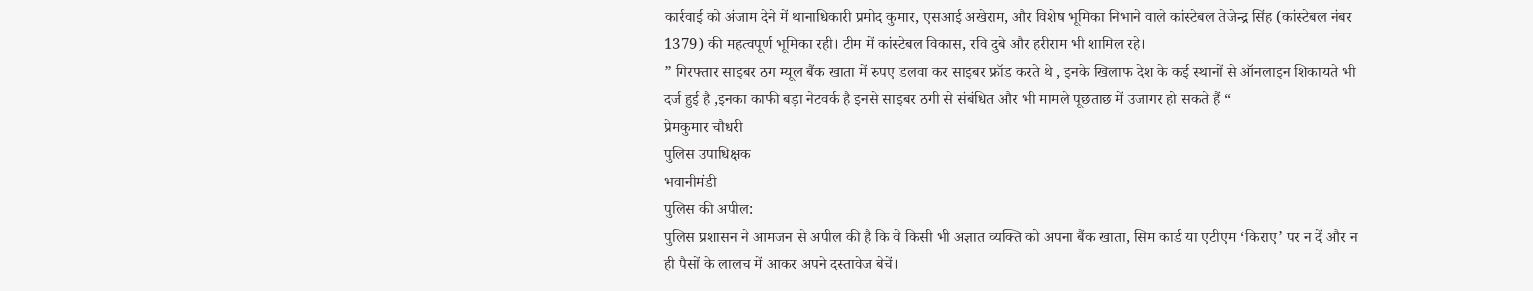कार्रवाई को अंजाम देने में थानाधिकारी प्रमोद कुमार, एसआई अखेराम, और विशेष भूमिका निभाने वाले कांस्टेबल तेजेन्द्र सिंह (कांस्टेबल नंबर 1379) की महत्वपूर्ण भूमिका रही। टीम में कांस्टेबल विकास, रवि दुबे और हरीराम भी शामिल रहे।
” गिरफ्तार साइबर ठग म्यूल बैंक खाता में रुपए डलवा कर साइबर फ्रॉड करते थे , इनके खिलाफ देश के कई स्थानों से ऑनलाइन शिकायते भी दर्ज हुई है ,इनका काफी बड़ा नेटवर्क है इनसे साइबर ठगी से संबंधित और भी मामले पूछताछ में उजागर हो सकते हैं “
प्रेमकुमार चौधरी
पुलिस उपाधिक्षक
भवानीमंडी
पुलिस की अपील:
पुलिस प्रशासन ने आमजन से अपील की है कि वे किसी भी अज्ञात व्यक्ति को अपना बैंक खाता, सिम कार्ड या एटीएम ‘किराए’ पर न दें और न ही पैसों के लालच में आकर अपने दस्तावेज बेचें।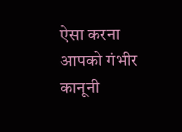ऐसा करना आपको गंभीर कानूनी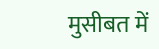मुसीबत में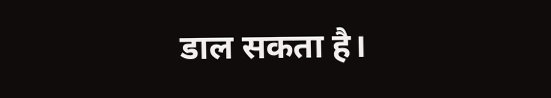डाल सकता है।